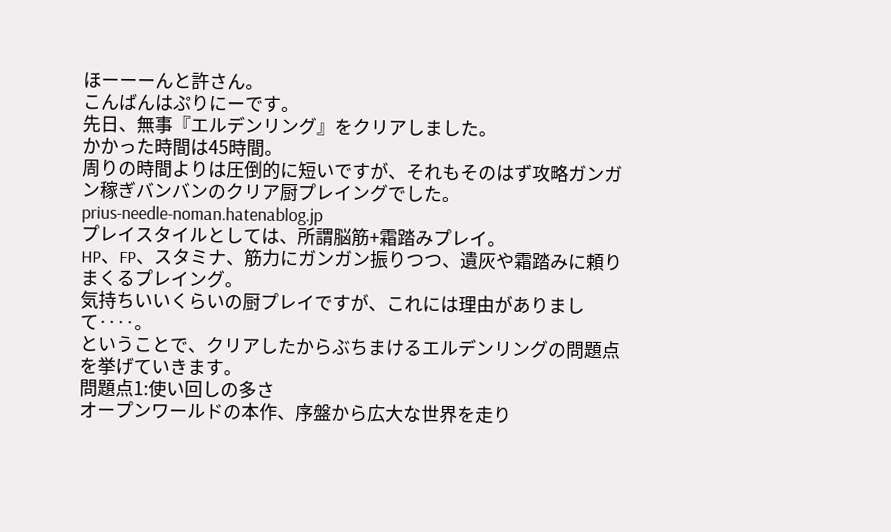ほーーーんと許さん。
こんばんはぷりにーです。
先日、無事『エルデンリング』をクリアしました。
かかった時間は45時間。
周りの時間よりは圧倒的に短いですが、それもそのはず攻略ガンガン稼ぎバンバンのクリア厨プレイングでした。
prius-needle-noman.hatenablog.jp
プレイスタイルとしては、所謂脳筋+霜踏みプレイ。
HP、FP、スタミナ、筋力にガンガン振りつつ、遺灰や霜踏みに頼りまくるプレイング。
気持ちいいくらいの厨プレイですが、これには理由がありまして‥‥。
ということで、クリアしたからぶちまけるエルデンリングの問題点を挙げていきます。
問題点1:使い回しの多さ
オープンワールドの本作、序盤から広大な世界を走り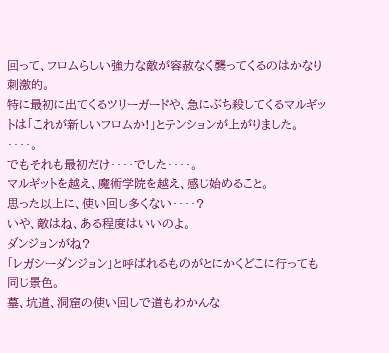回って、フロムらしい強力な敵が容赦なく襲ってくるのはかなり刺激的。
特に最初に出てくるツリーガードや、急にぶち殺してくるマルギットは「これが新しいフロムか!」とテンションが上がりました。
‥‥。
でもそれも最初だけ‥‥でした‥‥。
マルギットを越え、魔術学院を越え、感じ始めること。
思った以上に、使い回し多くない‥‥?
いや、敵はね、ある程度はいいのよ。
ダンジョンがね?
「レガシーダンジョン」と呼ばれるものがとにかくどこに行っても同じ景色。
墓、坑道、洞窟の使い回しで道もわかんな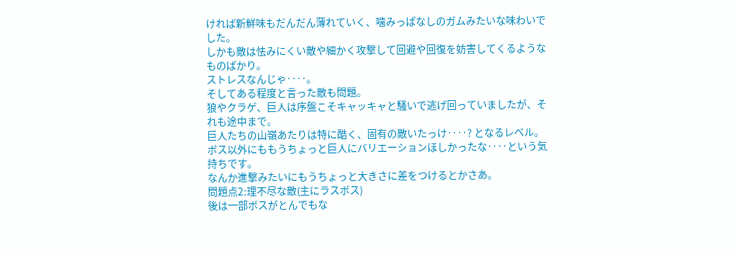ければ新鮮味もだんだん薄れていく、噛みっぱなしのガムみたいな味わいでした。
しかも敵は怯みにくい敵や細かく攻撃して回避や回復を妨害してくるようなものばかり。
ストレスなんじゃ‥‥。
そしてある程度と言った敵も問題。
狼やクラゲ、巨人は序盤こそキャッキャと騒いで逃げ回っていましたが、それも途中まで。
巨人たちの山嶺あたりは特に酷く、固有の敵いたっけ‥‥? となるレベル。
ボス以外にももうちょっと巨人にバリエーションほしかったな‥‥という気持ちです。
なんか進撃みたいにもうちょっと大きさに差をつけるとかさあ。
問題点2:理不尽な敵(主にラスボス)
後は一部ボスがとんでもな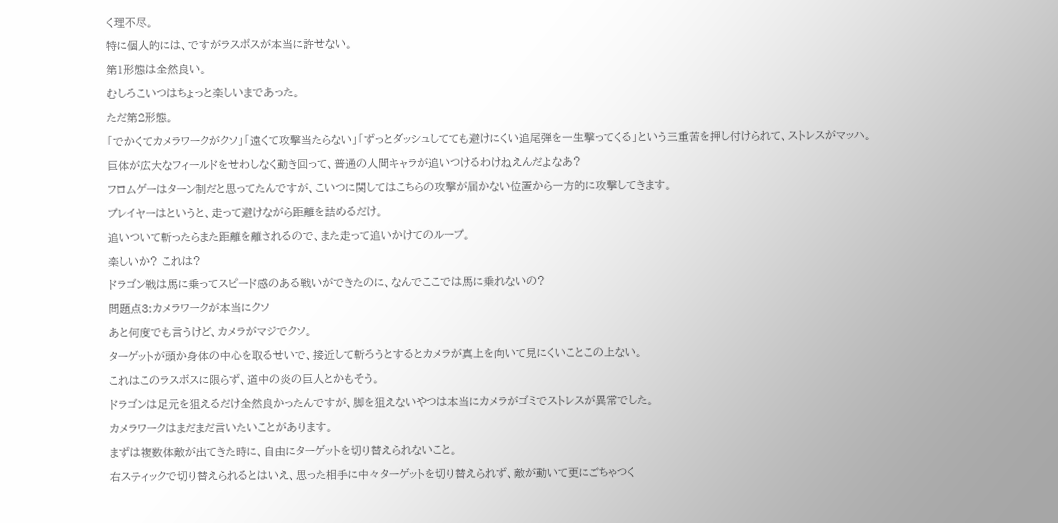く理不尽。
特に個人的には、ですがラスボスが本当に許せない。
第1形態は全然良い。
むしろこいつはちょっと楽しいまであった。
ただ第2形態。
「でかくてカメラワークがクソ」「遠くて攻撃当たらない」「ずっとダッシュしてても避けにくい追尾弾を一生撃ってくる」という三重苦を押し付けられて、ストレスがマッハ。
巨体が広大なフィールドをせわしなく動き回って、普通の人間キャラが追いつけるわけねえんだよなあ?
フロムゲーはターン制だと思ってたんですが、こいつに関してはこちらの攻撃が届かない位置から一方的に攻撃してきます。
プレイヤーはというと、走って避けながら距離を詰めるだけ。
追いついて斬ったらまた距離を離されるので、また走って追いかけてのループ。
楽しいか? これは?
ドラゴン戦は馬に乗ってスピード感のある戦いができたのに、なんでここでは馬に乗れないの?
問題点3:カメラワークが本当にクソ
あと何度でも言うけど、カメラがマジでクソ。
ターゲットが頭か身体の中心を取るせいで、接近して斬ろうとするとカメラが真上を向いて見にくいことこの上ない。
これはこのラスボスに限らず、道中の炎の巨人とかもそう。
ドラゴンは足元を狙えるだけ全然良かったんですが、脚を狙えないやつは本当にカメラがゴミでストレスが異常でした。
カメラワークはまだまだ言いたいことがあります。
まずは複数体敵が出てきた時に、自由にターゲットを切り替えられないこと。
右スティックで切り替えられるとはいえ、思った相手に中々ターゲットを切り替えられず、敵が動いて更にごちゃつく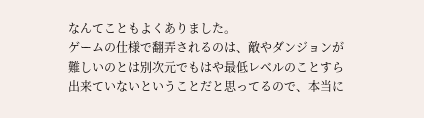なんてこともよくありました。
ゲームの仕様で翻弄されるのは、敵やダンジョンが難しいのとは別次元でもはや最低レベルのことすら出来ていないということだと思ってるので、本当に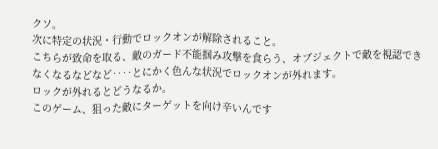クソ。
次に特定の状況・行動でロックオンが解除されること。
こちらが致命を取る、敵のガード不能掴み攻撃を食らう、オブジェクトで敵を視認できなくなるなどなど‥‥とにかく色んな状況でロックオンが外れます。
ロックが外れるとどうなるか。
このゲーム、狙った敵にターゲットを向け辛いんです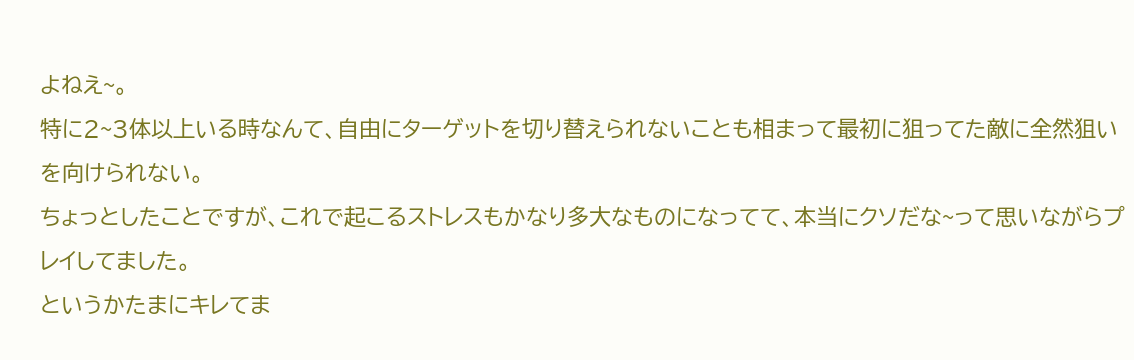よねえ~。
特に2~3体以上いる時なんて、自由にターゲットを切り替えられないことも相まって最初に狙ってた敵に全然狙いを向けられない。
ちょっとしたことですが、これで起こるストレスもかなり多大なものになってて、本当にクソだな~って思いながらプレイしてました。
というかたまにキレてま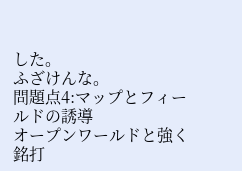した。
ふざけんな。
問題点4:マップとフィールドの誘導
オープンワールドと強く銘打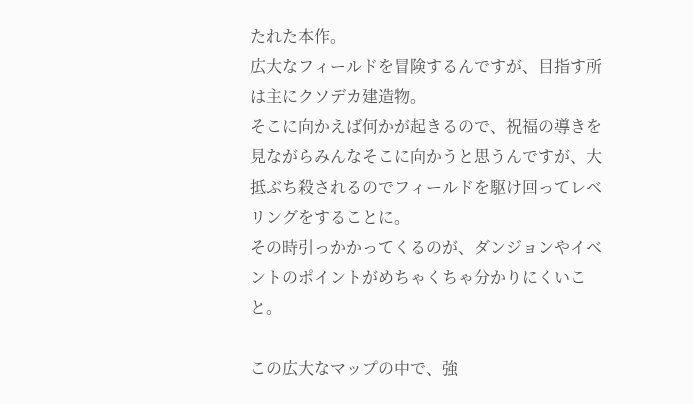たれた本作。
広大なフィールドを冒険するんですが、目指す所は主にクソデカ建造物。
そこに向かえば何かが起きるので、祝福の導きを見ながらみんなそこに向かうと思うんですが、大抵ぶち殺されるのでフィールドを駆け回ってレベリングをすることに。
その時引っかかってくるのが、ダンジョンやイベントのポイントがめちゃくちゃ分かりにくいこと。

この広大なマップの中で、強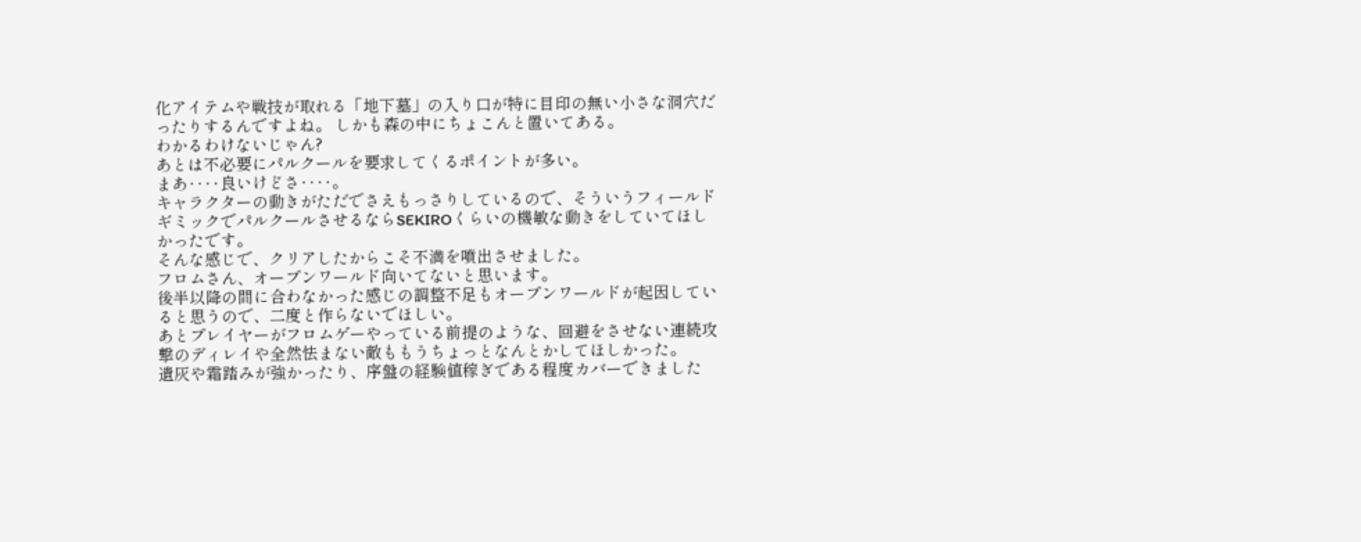化アイテムや戦技が取れる「地下墓」の入り口が特に目印の無い小さな洞穴だったりするんですよね。 しかも森の中にちょこんと置いてある。
わかるわけないじゃん?
あとは不必要にパルクールを要求してくるポイントが多い。
まあ‥‥良いけどさ‥‥。
キャラクターの動きがただでさえもっさりしているので、そういうフィールドギミックでパルクールさせるならSEKIROくらいの機敏な動きをしていてほしかったです。
そんな感じで、クリアしたからこそ不満を噴出させました。
フロムさん、オープンワールド向いてないと思います。
後半以降の間に合わなかった感じの調整不足もオープンワールドが起因していると思うので、二度と作らないでほしい。
あとプレイヤーがフロムゲーやっている前提のような、回避をさせない連続攻撃のディレイや全然怯まない敵ももうちょっとなんとかしてほしかった。
遺灰や霜踏みが強かったり、序盤の経験値稼ぎである程度カバーできました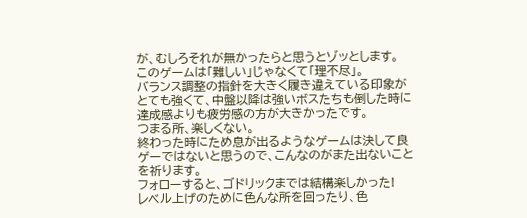が、むしろそれが無かったらと思うとゾッとします。
このゲームは「難しい」じゃなくて「理不尽」。
バランス調整の指針を大きく履き違えている印象がとても強くて、中盤以降は強いボスたちも倒した時に達成感よりも疲労感の方が大きかったです。
つまる所、楽しくない。
終わった時にため息が出るようなゲームは決して良ゲーではないと思うので、こんなのがまた出ないことを祈ります。
フォローすると、ゴドリックまでは結構楽しかった!
レベル上げのために色んな所を回ったり、色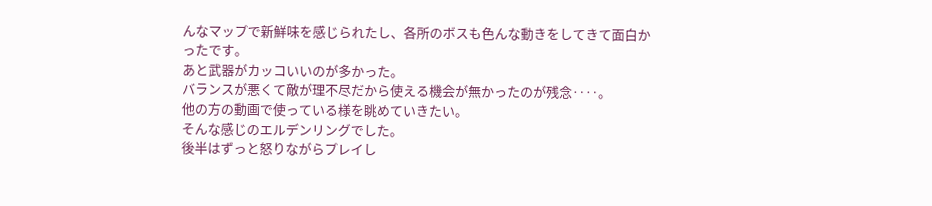んなマップで新鮮味を感じられたし、各所のボスも色んな動きをしてきて面白かったです。
あと武器がカッコいいのが多かった。
バランスが悪くて敵が理不尽だから使える機会が無かったのが残念‥‥。
他の方の動画で使っている様を眺めていきたい。
そんな感じのエルデンリングでした。
後半はずっと怒りながらプレイし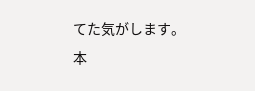てた気がします。
本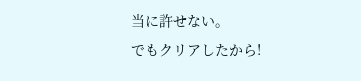当に許せない。
でもクリアしたから!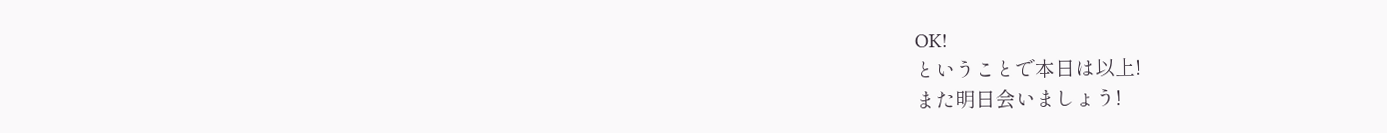OK!
ということで本日は以上!
また明日会いましょう!